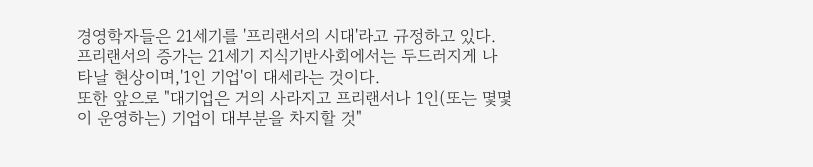경영학자들은 21세기를 '프리랜서의 시대'라고 규정하고 있다.
프리랜서의 증가는 21세기 지식기반사회에서는 두드러지게 나타날 현상이며,'1인 기업'이 대세라는 것이다.
또한 앞으로 "대기업은 거의 사라지고 프리랜서나 1인(또는 몇몇이 운영하는) 기업이 대부분을 차지할 것"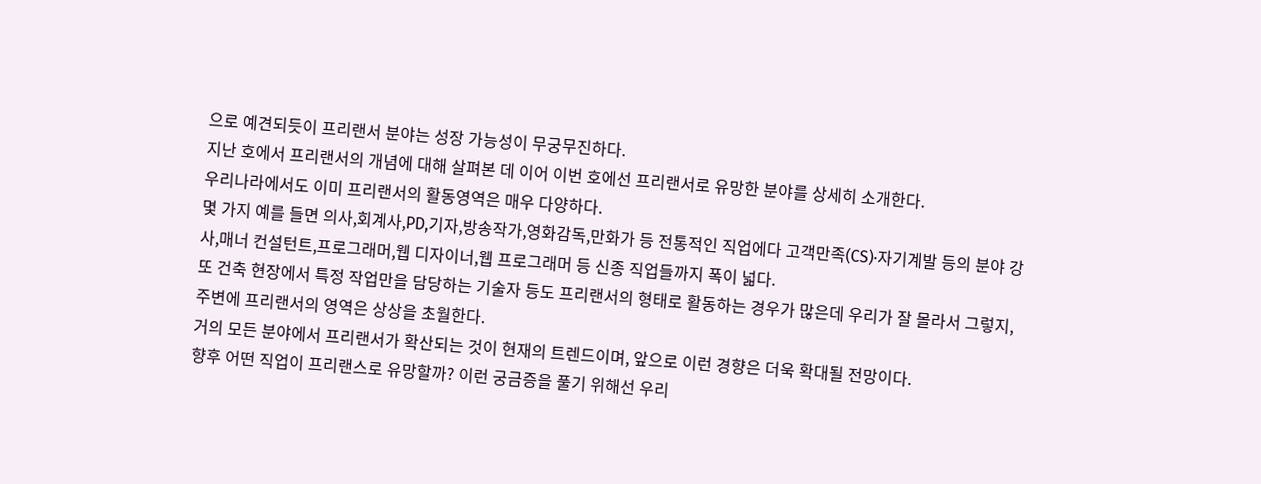으로 예견되듯이 프리랜서 분야는 성장 가능성이 무궁무진하다.
지난 호에서 프리랜서의 개념에 대해 살펴본 데 이어 이번 호에선 프리랜서로 유망한 분야를 상세히 소개한다.
우리나라에서도 이미 프리랜서의 활동영역은 매우 다양하다.
몇 가지 예를 들면 의사,회계사,PD,기자,방송작가,영화감독,만화가 등 전통적인 직업에다 고객만족(CS)·자기계발 등의 분야 강사,매너 컨설턴트,프로그래머,웹 디자이너,웹 프로그래머 등 신종 직업들까지 폭이 넓다.
또 건축 현장에서 특정 작업만을 담당하는 기술자 등도 프리랜서의 형태로 활동하는 경우가 많은데 우리가 잘 몰라서 그렇지,주변에 프리랜서의 영역은 상상을 초월한다.
거의 모든 분야에서 프리랜서가 확산되는 것이 현재의 트렌드이며, 앞으로 이런 경향은 더욱 확대될 전망이다.
향후 어떤 직업이 프리랜스로 유망할까? 이런 궁금증을 풀기 위해선 우리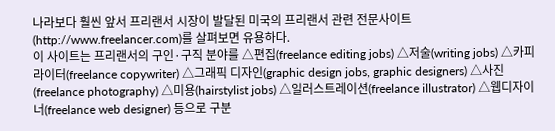나라보다 훨씬 앞서 프리랜서 시장이 발달된 미국의 프리랜서 관련 전문사이트(http://www.freelancer.com)를 살펴보면 유용하다.
이 사이트는 프리랜서의 구인·구직 분야를 △편집(freelance editing jobs) △저술(writing jobs) △카피라이터(freelance copywriter) △그래픽 디자인(graphic design jobs, graphic designers) △사진(freelance photography) △미용(hairstylist jobs) △일러스트레이션(freelance illustrator) △웹디자이너(freelance web designer) 등으로 구분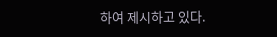하여 제시하고 있다.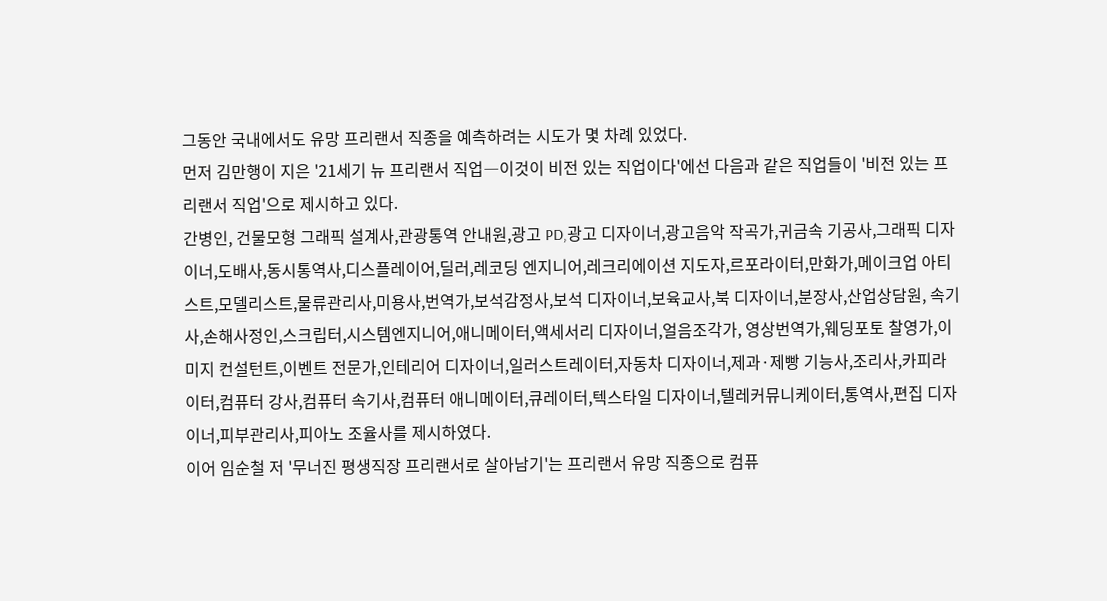그동안 국내에서도 유망 프리랜서 직종을 예측하려는 시도가 몇 차례 있었다.
먼저 김만행이 지은 '21세기 뉴 프리랜서 직업―이것이 비전 있는 직업이다'에선 다음과 같은 직업들이 '비전 있는 프리랜서 직업'으로 제시하고 있다.
간병인, 건물모형 그래픽 설계사,관광통역 안내원,광고 PD,광고 디자이너,광고음악 작곡가,귀금속 기공사,그래픽 디자이너,도배사,동시통역사,디스플레이어,딜러,레코딩 엔지니어,레크리에이션 지도자,르포라이터,만화가,메이크업 아티스트,모델리스트,물류관리사,미용사,번역가,보석감정사,보석 디자이너,보육교사,북 디자이너,분장사,산업상담원, 속기사,손해사정인,스크립터,시스템엔지니어,애니메이터,액세서리 디자이너,얼음조각가, 영상번역가,웨딩포토 찰영가,이미지 컨설턴트,이벤트 전문가,인테리어 디자이너,일러스트레이터,자동차 디자이너,제과·제빵 기능사,조리사,카피라이터,컴퓨터 강사,컴퓨터 속기사,컴퓨터 애니메이터,큐레이터,텍스타일 디자이너,텔레커뮤니케이터,통역사,편집 디자이너,피부관리사,피아노 조율사를 제시하였다.
이어 임순철 저 '무너진 평생직장 프리랜서로 살아남기'는 프리랜서 유망 직종으로 컴퓨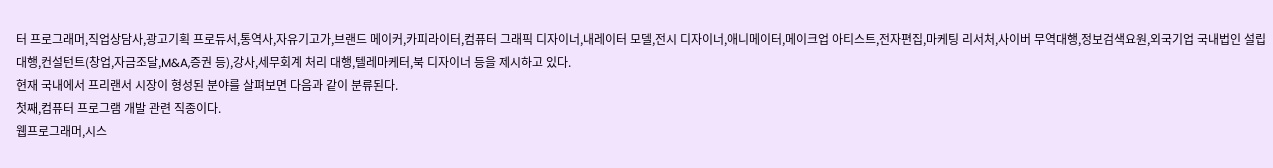터 프로그래머,직업상담사,광고기획 프로듀서,통역사,자유기고가,브랜드 메이커,카피라이터,컴퓨터 그래픽 디자이너,내레이터 모델,전시 디자이너,애니메이터,메이크업 아티스트,전자편집,마케팅 리서처,사이버 무역대행,정보검색요원,외국기업 국내법인 설립 대행,컨설턴트(창업,자금조달,M&A,증권 등),강사,세무회계 처리 대행,텔레마케터,북 디자이너 등을 제시하고 있다.
현재 국내에서 프리랜서 시장이 형성된 분야를 살펴보면 다음과 같이 분류된다.
첫째,컴퓨터 프로그램 개발 관련 직종이다.
웹프로그래머,시스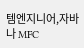템엔지니어,자바나 MFC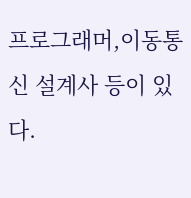프로그래머,이동통신 설계사 등이 있다.